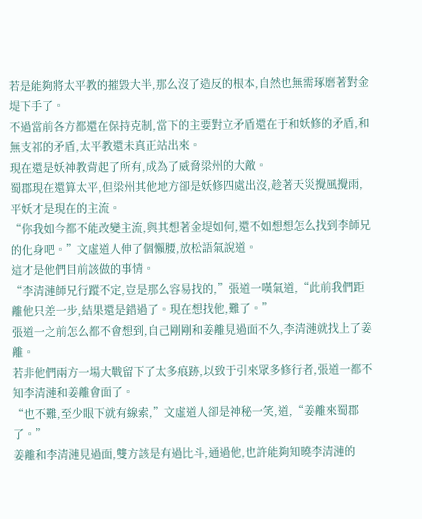若是能夠將太平教的摧毀大半,那么沒了造反的根本,自然也無需琢磨著對金堤下手了。
不過當前各方都還在保持克制,當下的主要對立矛盾還在于和妖修的矛盾,和無支祁的矛盾,太平教還未真正站出來。
現在還是妖神教背起了所有,成為了威脅梁州的大敵。
蜀郡現在還算太平,但梁州其他地方卻是妖修四處出沒,趁著天災攪風攪雨,平妖才是現在的主流。
“你我如今都不能改變主流,與其想著金堤如何,還不如想想怎么找到李師兄的化身吧。”文虛道人伸了個懶腰,放松語氣說道。
這才是他們目前該做的事情。
“李清漣師兄行蹤不定,豈是那么容易找的,”張道一嘆氣道,“此前我們距離他只差一步,結果還是錯過了。現在想找他,難了。”
張道一之前怎么都不會想到,自己剛剛和姜離見過面不久,李清漣就找上了姜離。
若非他們兩方一場大戰留下了太多痕跡,以致于引來眾多修行者,張道一都不知李清漣和姜離會面了。
“也不難,至少眼下就有線索,”文虛道人卻是神秘一笑,道,“姜離來蜀郡了。”
姜離和李清漣見過面,雙方該是有過比斗,通過他,也許能夠知曉李清漣的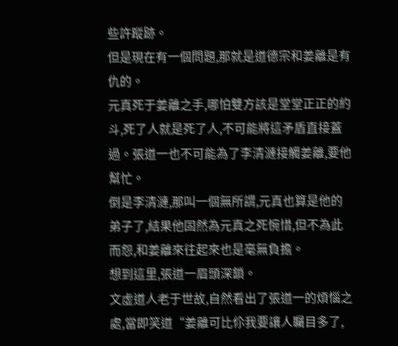些許蹤跡。
但是現在有一個問題,那就是道德宗和姜離是有仇的。
元真死于姜離之手,哪怕雙方該是堂堂正正的約斗,死了人就是死了人,不可能將這矛盾直接蓋過。張道一也不可能為了李清漣接觸姜離,要他幫忙。
倒是李清漣,那叫一個無所謂,元真也算是他的弟子了,結果他固然為元真之死惋惜,但不為此而怨,和姜離來往起來也是毫無負擔。
想到這里,張道一眉頭深鎖。
文虛道人老于世故,自然看出了張道一的煩惱之處,當即笑道“姜離可比伱我要讓人矚目多了,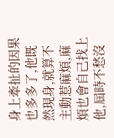身上牽扯的因果也多多了,他既然現身,就算不主動惹麻煩,麻煩也會自己找上他,屆時不愁沒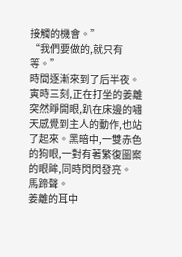接觸的機會。”
“我們要做的,就只有等。”
時間逐漸來到了后半夜。
寅時三刻,正在打坐的姜離突然睜開眼,趴在床邊的嘯天感覺到主人的動作,也站了起來。黑暗中,一雙赤色的狗眼,一對有著繁復圖案的眼眸,同時閃閃發亮。
馬蹄聲。
姜離的耳中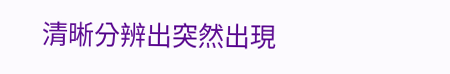清晰分辨出突然出現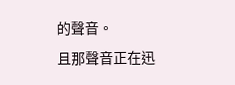的聲音。
且那聲音正在迅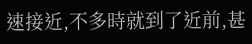速接近,不多時就到了近前,甚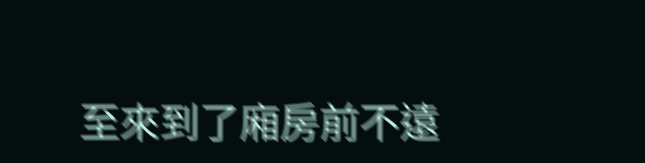至來到了廂房前不遠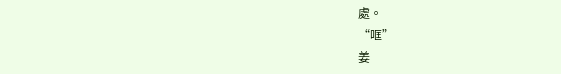處。
“哐”
姜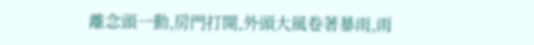離念頭一動,房門打開,外頭大風卷著暴雨,雨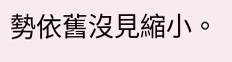勢依舊沒見縮小。